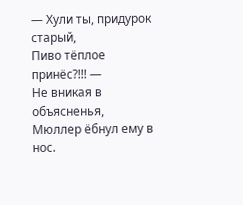— Хули ты, придурок старый,
Пиво тёплое принёс?!!! —
Не вникая в объясненья,
Мюллер ёбнул ему в нос.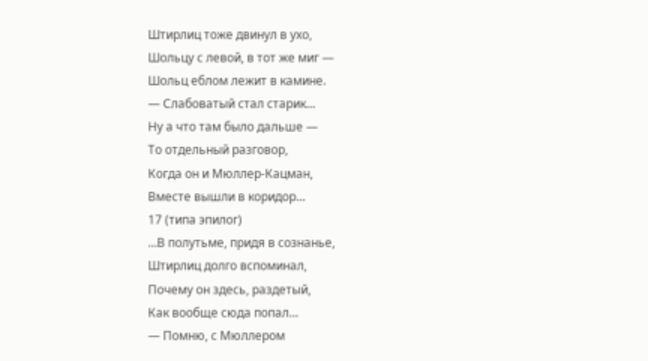Штирлиц тоже двинул в ухо,
Шольцу с левой, в тот же миг —
Шольц еблом лежит в камине.
— Слабоватый стал старик…
Ну а что там было дальше —
То отдельный разговор,
Когда он и Мюллер-Кацман,
Вместе вышли в коридор…
17 (типа эпилог)
…В полутьме, придя в сознанье,
Штирлиц долго вспоминал,
Почему он здесь, раздетый,
Как вообще сюда попал…
— Помню, с Мюллером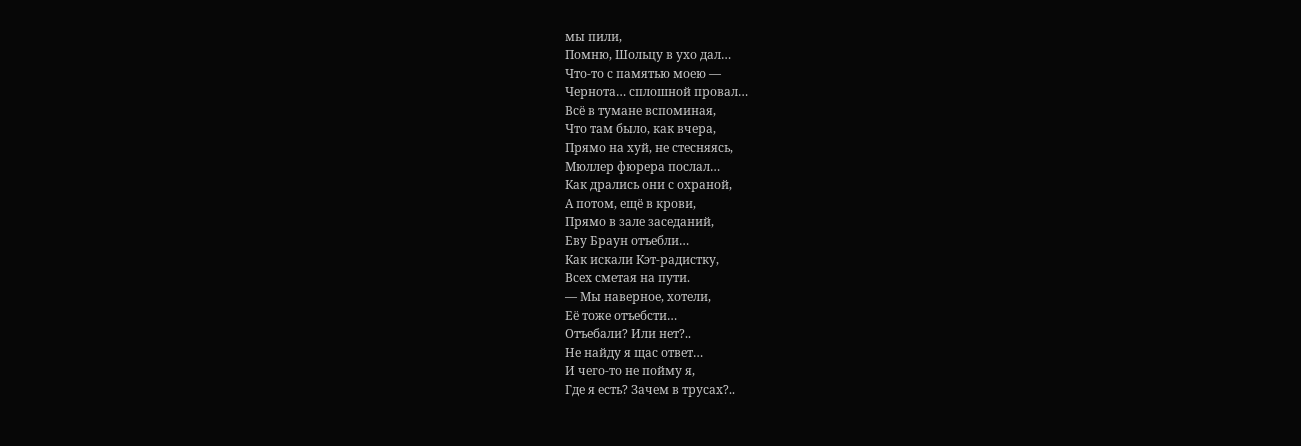мы пили,
Помню, Шольцу в ухо дал…
Что-то с памятью моею —
Чернота… сплошной провал…
Всё в тумане вспоминая,
Что там было, как вчера,
Прямо на хуй, не стесняясь,
Мюллер фюрера послал…
Как дрались они с охраной,
А потом, ещё в крови,
Прямо в зале заседаний,
Еву Браун отъебли…
Как искали Кэт-радистку,
Всех сметая на пути.
— Мы наверное, хотели,
Её тоже отъебсти…
Отъебали? Или нет?..
Не найду я щас ответ…
И чего-то не пойму я,
Где я есть? Зачем в трусах?..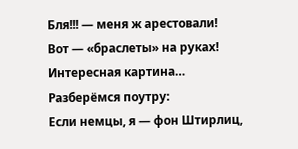Бля!!! — меня ж арестовали!
Вот — «браслеты» на руках!
Интересная картина…
Разберёмся поутру:
Если немцы, я — фон Штирлиц,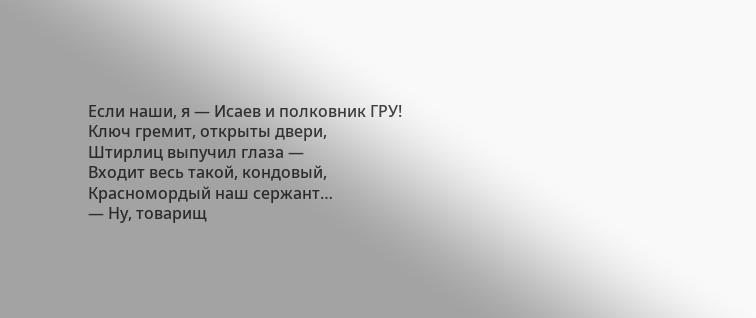Если наши, я — Исаев и полковник ГРУ!
Ключ гремит, открыты двери,
Штирлиц выпучил глаза —
Входит весь такой, кондовый,
Красномордый наш сержант…
— Ну, товарищ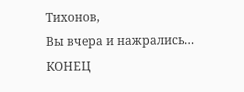Тихонов,
Вы вчера и нажрались…
КОНЕЦ